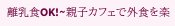離乳食OK!~親子カフェで外食を楽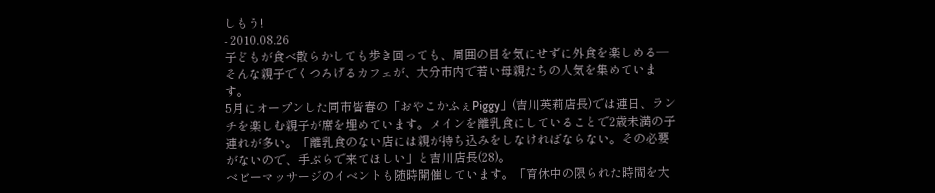しもう!
- 2010.08.26
子どもが食べ散らかしても歩き回っても、周囲の目を気にせずに外食を楽しめる―そんな親子でくつろげるカフェが、大分市内で若い母親たちの人気を集めています。
5月にオープンした同市皆春の「おやこかふぇPiggy」(吉川英莉店長)では連日、ランチを楽しむ親子が席を埋めています。メインを離乳食にしていることで2歳未満の子連れが多い。「離乳食のない店には親が持ち込みをしなければならない。その必要がないので、手ぶらで来てほしい」と吉川店長(28)。
ベビーマッサージのイベントも随時開催しています。「育休中の限られた時間を大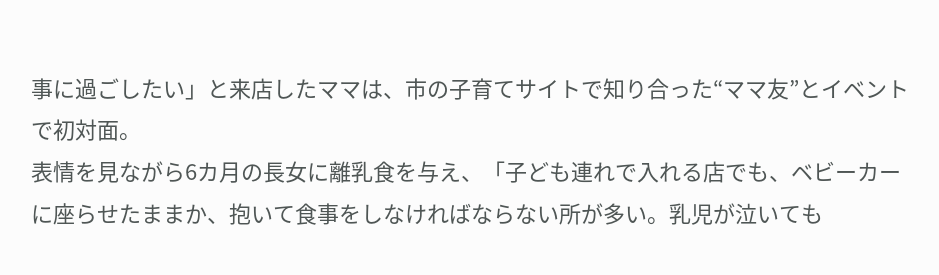事に過ごしたい」と来店したママは、市の子育てサイトで知り合った“ママ友”とイベントで初対面。
表情を見ながら6カ月の長女に離乳食を与え、「子ども連れで入れる店でも、ベビーカーに座らせたままか、抱いて食事をしなければならない所が多い。乳児が泣いても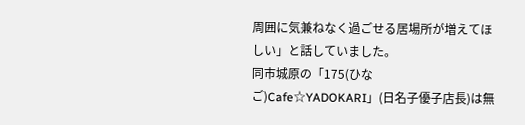周囲に気兼ねなく過ごせる居場所が増えてほしい」と話していました。
同市城原の「175(ひなご)Cafe☆YADOKARI」(日名子優子店長)は無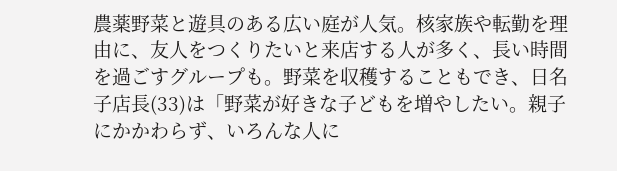農薬野菜と遊具のある広い庭が人気。核家族や転勤を理由に、友人をつくりたいと来店する人が多く、長い時間を過ごすグループも。野菜を収穫することもでき、日名子店長(33)は「野菜が好きな子どもを増やしたい。親子にかかわらず、いろんな人に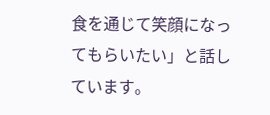食を通じて笑顔になってもらいたい」と話しています。